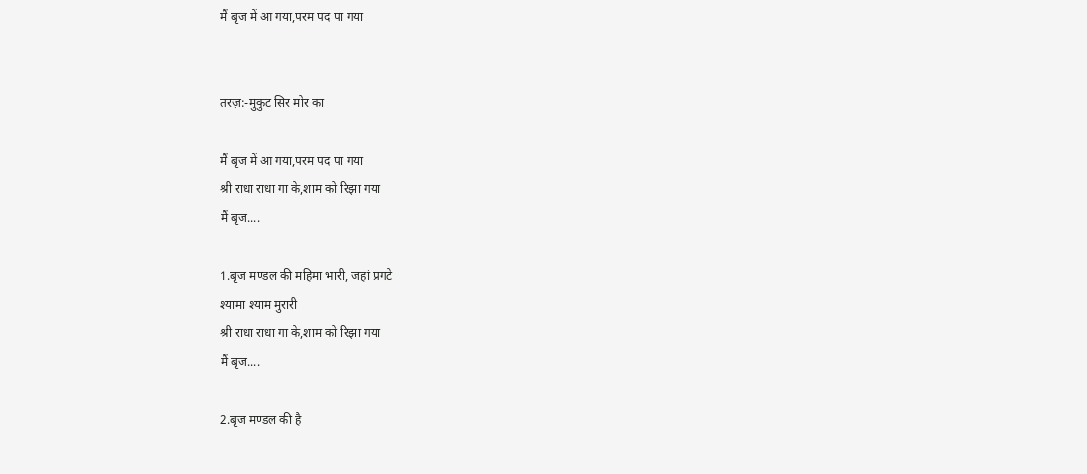मैं बृज में आ गया,परम पद पा गया


तरज़:-मुकुट सिर मोर का

मैं बृज में आ गया,परम पद पा गया
श्री राधा राधा गा के,शाम को रिझा गया ‌
मैं बृज....

1.बृज मण्डल की महिमा भारी, जहां प्रगटे
श्यामा श्याम मुरारी
श्री राधा राधा गा के,शाम को रिझा गया
मैं बृज....

2.बृज मण्डल की है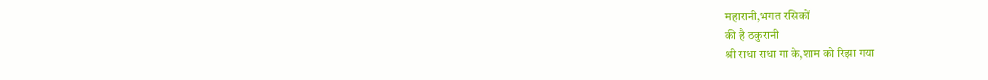महारानी,भगत रसिकों
की है ठकुरानी
श्री राधा राधा गा के,शाम को रिझा गया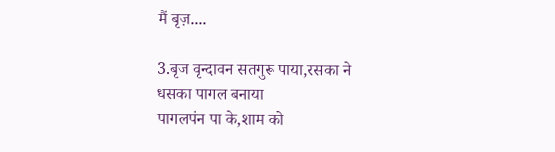मैं बृज़....

3.बृज वृन्दावन सतगुरू पाया,रसका ने
धसका पागल बनाया
पागलपंन पा के,शाम को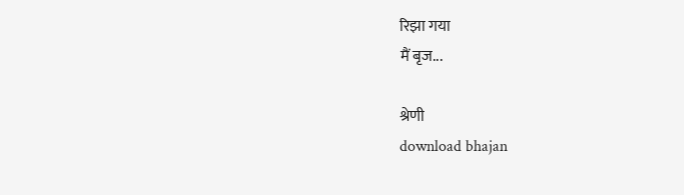रिझा गया
मैं बृज...

श्रेणी
download bhajan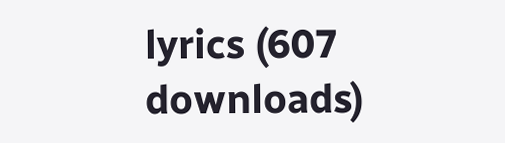lyrics (607 downloads)